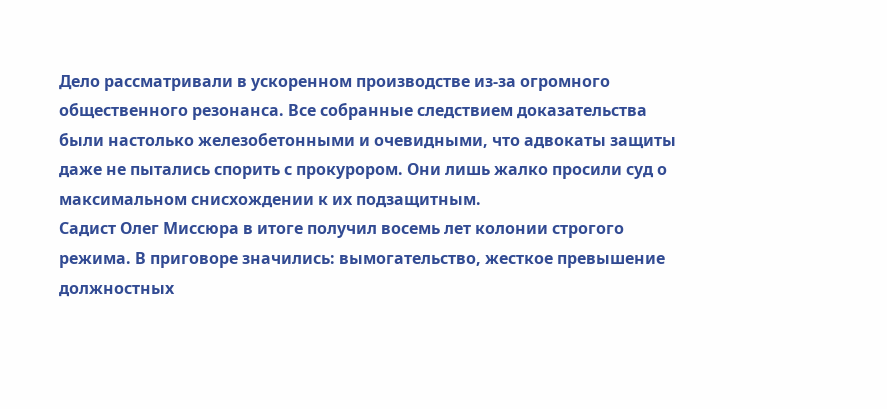Дело рассматривали в ускоренном производстве из-за огромного общественного резонанса. Все собранные следствием доказательства были настолько железобетонными и очевидными, что адвокаты защиты даже не пытались спорить с прокурором. Они лишь жалко просили суд о максимальном снисхождении к их подзащитным.
Садист Олег Миссюра в итоге получил восемь лет колонии строгого режима. В приговоре значились: вымогательство, жесткое превышение должностных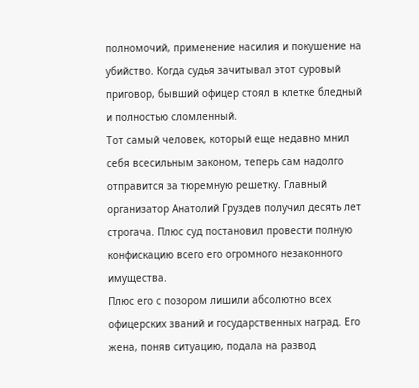полномочий, применение насилия и покушение на убийство. Когда судья зачитывал этот суровый приговор, бывший офицер стоял в клетке бледный и полностью сломленный.
Тот самый человек, который еще недавно мнил себя всесильным законом, теперь сам надолго отправится за тюремную решетку. Главный организатор Анатолий Груздев получил десять лет строгача. Плюс суд постановил провести полную конфискацию всего его огромного незаконного имущества.
Плюс его с позором лишили абсолютно всех офицерских званий и государственных наград. Его жена, поняв ситуацию, подала на развод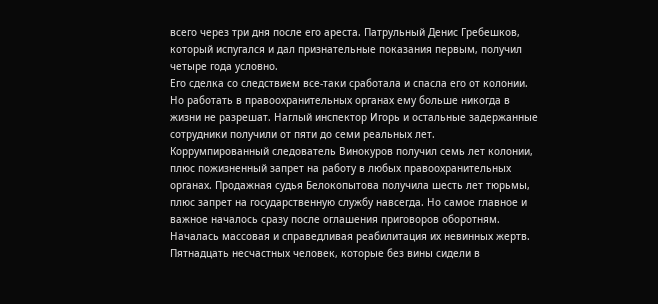всего через три дня после его ареста. Патрульный Денис Гребешков, который испугался и дал признательные показания первым, получил четыре года условно.
Его сделка со следствием все-таки сработала и спасла его от колонии. Но работать в правоохранительных органах ему больше никогда в жизни не разрешат. Наглый инспектор Игорь и остальные задержанные сотрудники получили от пяти до семи реальных лет.
Коррумпированный следователь Винокуров получил семь лет колонии, плюс пожизненный запрет на работу в любых правоохранительных органах. Продажная судья Белокопытова получила шесть лет тюрьмы, плюс запрет на государственную службу навсегда. Но самое главное и важное началось сразу после оглашения приговоров оборотням.
Началась массовая и справедливая реабилитация их невинных жертв. Пятнадцать несчастных человек, которые без вины сидели в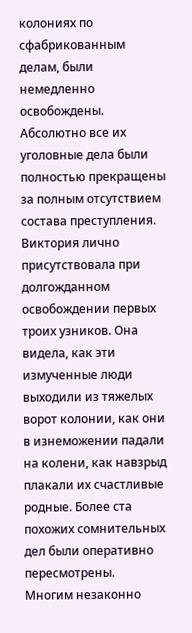колониях по сфабрикованным делам, были немедленно освобождены. Абсолютно все их уголовные дела были полностью прекращены за полным отсутствием состава преступления.
Виктория лично присутствовала при долгожданном освобождении первых троих узников. Она видела, как эти измученные люди выходили из тяжелых ворот колонии, как они в изнеможении падали на колени, как навзрыд плакали их счастливые родные. Более ста похожих сомнительных дел были оперативно пересмотрены.
Многим незаконно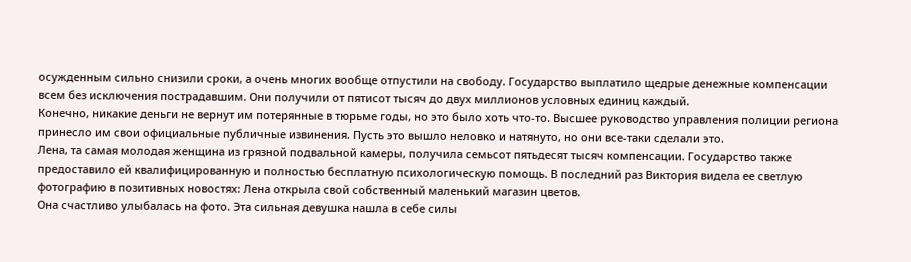осужденным сильно снизили сроки, а очень многих вообще отпустили на свободу. Государство выплатило щедрые денежные компенсации всем без исключения пострадавшим. Они получили от пятисот тысяч до двух миллионов условных единиц каждый.
Конечно, никакие деньги не вернут им потерянные в тюрьме годы, но это было хоть что-то. Высшее руководство управления полиции региона принесло им свои официальные публичные извинения. Пусть это вышло неловко и натянуто, но они все-таки сделали это.
Лена, та самая молодая женщина из грязной подвальной камеры, получила семьсот пятьдесят тысяч компенсации. Государство также предоставило ей квалифицированную и полностью бесплатную психологическую помощь. В последний раз Виктория видела ее светлую фотографию в позитивных новостях: Лена открыла свой собственный маленький магазин цветов.
Она счастливо улыбалась на фото. Эта сильная девушка нашла в себе силы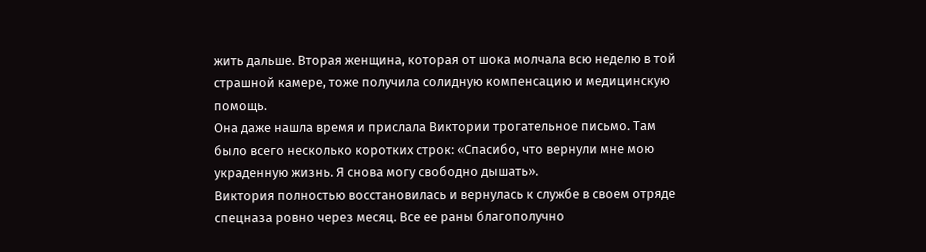жить дальше. Вторая женщина, которая от шока молчала всю неделю в той страшной камере, тоже получила солидную компенсацию и медицинскую помощь.
Она даже нашла время и прислала Виктории трогательное письмо. Там было всего несколько коротких строк: «Спасибо, что вернули мне мою украденную жизнь. Я снова могу свободно дышать».
Виктория полностью восстановилась и вернулась к службе в своем отряде спецназа ровно через месяц. Все ее раны благополучно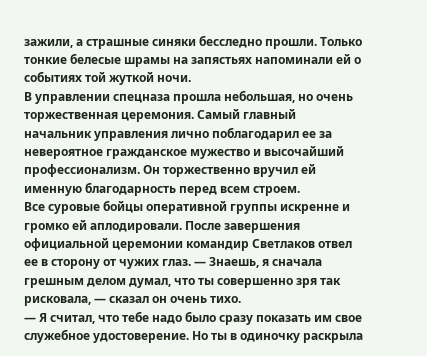зажили, а страшные синяки бесследно прошли. Только тонкие белесые шрамы на запястьях напоминали ей о событиях той жуткой ночи.
В управлении спецназа прошла небольшая, но очень торжественная церемония. Самый главный начальник управления лично поблагодарил ее за невероятное гражданское мужество и высочайший профессионализм. Он торжественно вручил ей именную благодарность перед всем строем.
Все суровые бойцы оперативной группы искренне и громко ей аплодировали. После завершения официальной церемонии командир Светлаков отвел ее в сторону от чужих глаз. — Знаешь, я сначала грешным делом думал, что ты совершенно зря так рисковала, — сказал он очень тихо.
— Я считал, что тебе надо было сразу показать им свое служебное удостоверение. Но ты в одиночку раскрыла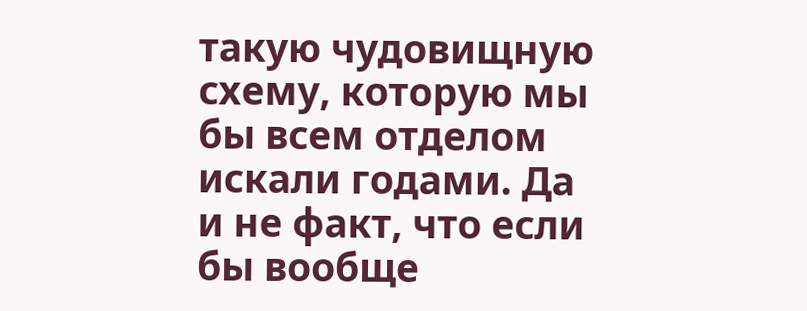такую чудовищную схему, которую мы бы всем отделом искали годами. Да и не факт, что если бы вообще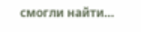смогли найти…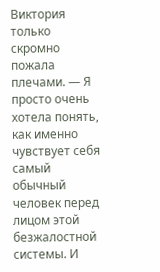Виктория только скромно пожала плечами. — Я просто очень хотела понять, как именно чувствует себя самый обычный человек перед лицом этой безжалостной системы. И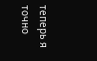теперь я точно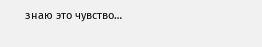знаю это чувство…